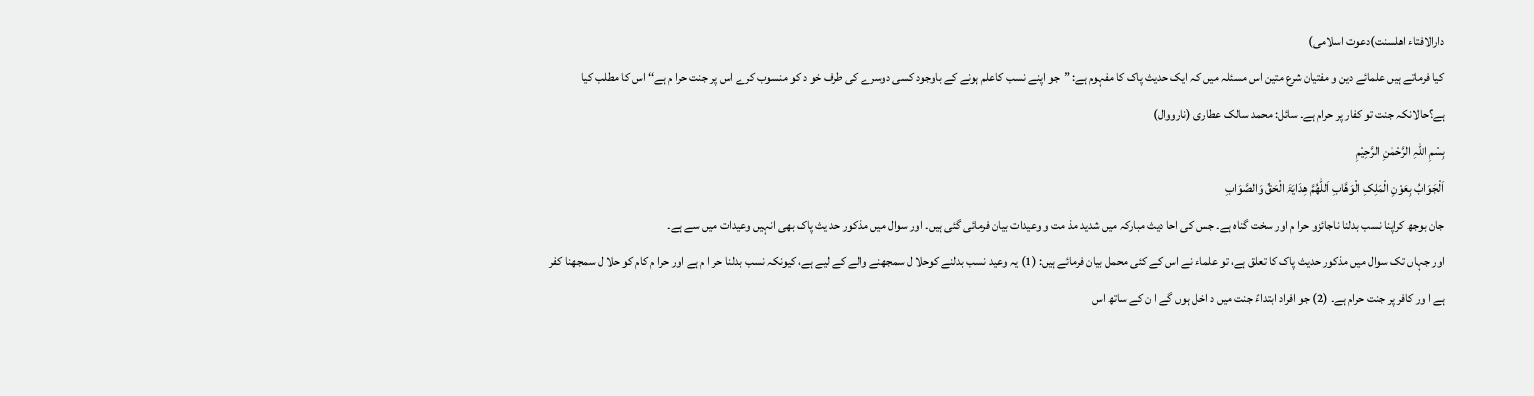دارالافتاء اھلسنت)دعوت اسلامی)
کیا فرماتے ہیں علمائے دین و مفتیان شرع متین اس مسئلہ میں کہ ایک حدیث پاک کا مفہوم ہے: ”جو اپنے نسب کاعلم ہونے کے باوجود کسی دوسرے کی طرف خو د کو منسوب کرے اس پر جنت حرا م ہے‘‘ اس کا مطلب کیا ہے؟حالانکہ جنت تو کفار پر حرام ہے۔ سائل: محمد سالک عطاری (نارووال)
بِسْمِ اللہِ الرَّحْمٰنِ الرَّحِیْمِ
اَلْجَوَابُ بِعَوْنِ الْمَلِکِ الْوَھَّابِ اَللّٰھُمَّ ھِدَایَۃَ الْحَقِّ وَالصَّوَابِ
جان بوجھ کراپنا نسب بدلنا ناجائزو حرا م اور سخت گناہ ہے۔ جس کی احا دیث مبارکہ میں شدید مذ مت و وعیدات بیان فرمائی گئی ہیں۔ اور سوال میں مذکور حد یث پاک بھی انہیں وعیدات میں سے ہے۔
اور جہاں تک سوال میں مذکور حدیث پاک کا تعلق ہے، تو علماء نے اس کے کئی محمل بیان فرمائے ہیں: (1) یہ وعید نسب بدلنے کوحلا ل سمجھنے والے کے لیے ہے، کیونکہ نسب بدلنا حر ا م ہے اور حرا م کام کو حلا ل سمجھنا کفر ہے ا ور کافر پر جنت حرام ہے۔ (2) جو افراد ابتداءً جنت میں د اخل ہوں گے ا ن کے ساتھ اس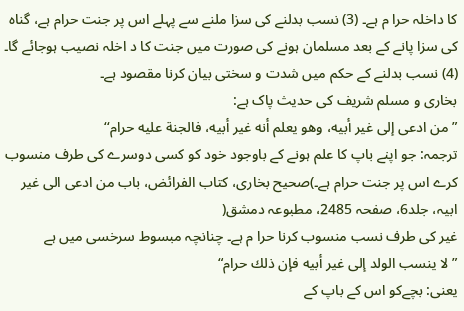کا داخلہ حرا م ہے۔ (3) نسب بدلنے کی سزا ملنے سے پہلے اس پر جنت حرام ہے، گناہ کی سزا پانے کے بعد مسلمان ہونے کی صورت میں جنت کا د اخلہ نصیب ہوجائے گا۔ (4) نسب بدلنے کے حکم میں شدت و سختی بیان کرنا مقصود ہے۔
بخاری و مسلم شریف کی حدیث پاک ہے:
”من ادعى إلى غير أبيه، وهو يعلم أنه غير أبيه، فالجنة عليه حرام‘‘
ترجمہ: جو اپنے باپ کا علم ہونے کے باوجود خود کو کسی دوسرے کی طرف منسوب کرے اس پر جنت حرام ہے۔)صحیح بخاری، کتاب الفرائض، باب من ادعی الی غیر ابیہ، جلد6، صفحہ 2485، مطبوعہ دمشق(
غیر کی طرف نسب منسوب کرنا حرا م ہے۔ چنانچہ مبسوط سرخسی میں ہے
”لا ينسب الولد إلى غير أبيه فإن ذلك حرام“
یعنی: بچےکو اس کے باپ کے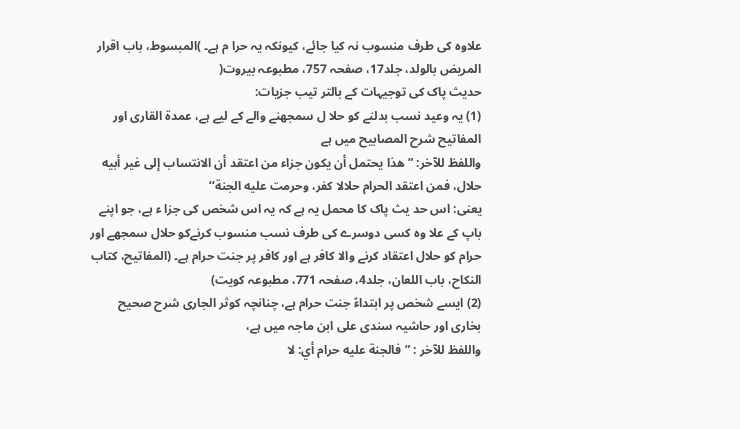علاوہ کی طرف منسوب نہ کیا جائے، کیونکہ یہ حرا م ہے۔ )المبسوط، باب اقرار المریض بالولد، جلد17، صفحہ 757، مطبوعہ بیروت(
حدیث پاک کی توجیہات کے بالتر تیب جزیات:
(1) یہ وعید نسب بدلنے کو حلا ل سمجھنے والے کے لیے ہے، عمدۃ القاری اور المفاتیح شرح المصابیح میں ہے
واللفظ للآخر: ”هذا يحتمل أن يكون جزاء من اعتقد أن الانتساب إلى غير أبيه حلال، فمن اعتقد الحرام حلالا كفر، وحرمت عليه الجنة‘‘
یعنی: اس حد یث پاک کا محمل یہ ہے کہ یہ اس شخص کی جزا ء ہے، جو اپنے باپ کے علا وہ کسی دوسرے کی طرف نسب منسوب کرنےکو حلال سمجھے اور حرام کو حلال اعتقاد کرنے والا کافر ہے اور کافر پر جنت حرام ہے۔ (المفاتیح، کتاب النکاح، باب اللعان، جلد4، صفحہ 771، مطبوعہ کویت)
(2) ایسے شخص پر ابتداءً جنت حرام ہے، چنانچہ کوثر الجاری شرح صحیح بخاری اور حاشیہ سندی علی ابن ماجہ میں ہے،
واللفظ للآخر : ”فالجنة عليه حرام أي: لا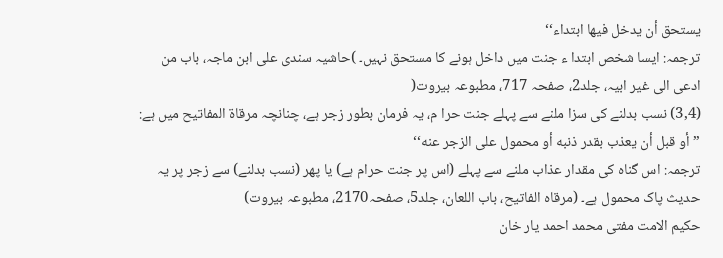يستحق أن يدخل فيها ابتداء‘‘
ترجمہ: ایسا شخص ابتدا ء جنت میں داخل ہونے کا مستحق نہیں۔ )حاشیہ سندی علی ابن ماجہ، باب من ادعی الی غیر ابیہ، جلد2، صفحہ 717، مطبوعہ بیروت(
(3,4) نسب بدلنے کی سزا ملنے سے پہلے جنت حرا م، یہ فرمان بطور زجر ہے، چنانچہ مرقاۃ المفاتیح میں ہے:
”أو قبل أن يعذب بقدر ذنبه أو محمول على الزجر عنه‘‘
ترجمہ: اس گناہ کی مقدار عذاب ملنے سے پہلے (اس پر جنت حرام ہے) یا پھر (نسب بدلنے) سے زجر پر یہ حدیث پاک محمول ہے۔ (مرقاہ الفاتیح، باب اللعان، جلد5، صفحہ2170، مطبوعہ بیروت)
حکیم الامت مفتی محمد احمد یار خان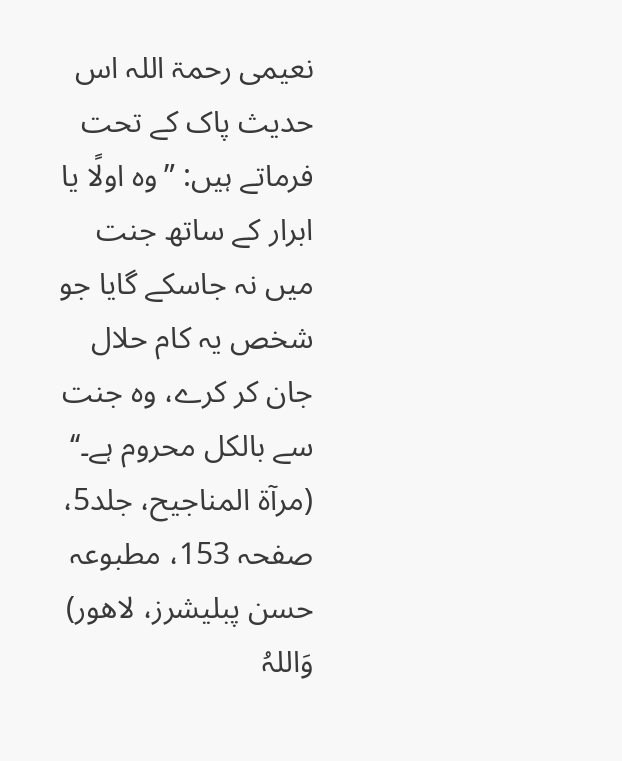نعیمی رحمۃ اللہ اس حدیث پاک کے تحت فرماتے ہیں: ”وہ اولًا یا ابرار کے ساتھ جنت میں نہ جاسکے گایا جو شخص یہ کام حلال جان کر کرے، وہ جنت سے بالکل محروم ہے۔‘‘ (مرآۃ المناجیح، جلد5، صفحہ 153، مطبوعہ حسن پبلیشرز، لاھور)
وَاللہُ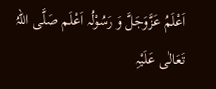اَعْلَمُ عَزَّوَجَلَّ وَ رَسُوْلُہ اَعْلَم صَلَّی اللہُ تَعَالٰی عَلَیْہِ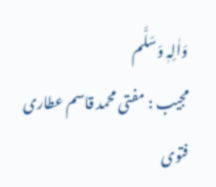وَاٰلِہٖ وَسَلَّم
مجیب : مفتی محمد قاسم عطاری
فتوی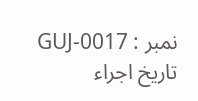نمبر : GUJ-0017
تاریخ اجراء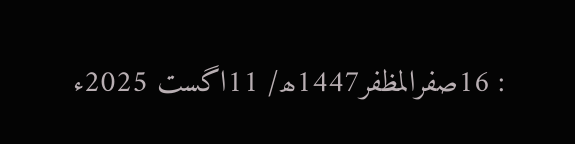: 16صفرالمظفر1447ھ/ 11اگست 2025ء